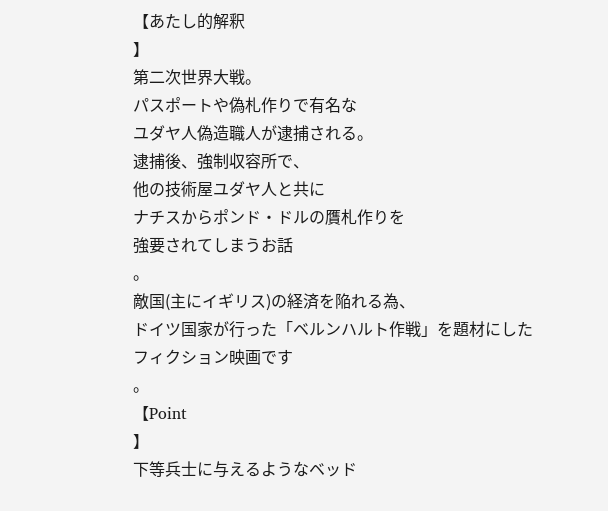【あたし的解釈
】
第二次世界大戦。
パスポートや偽札作りで有名な
ユダヤ人偽造職人が逮捕される。
逮捕後、強制収容所で、
他の技術屋ユダヤ人と共に
ナチスからポンド・ドルの贋札作りを
強要されてしまうお話
。
敵国(主にイギリス)の経済を陥れる為、
ドイツ国家が行った「ベルンハルト作戦」を題材にした
フィクション映画です
。
【Point
】
下等兵士に与えるようなベッド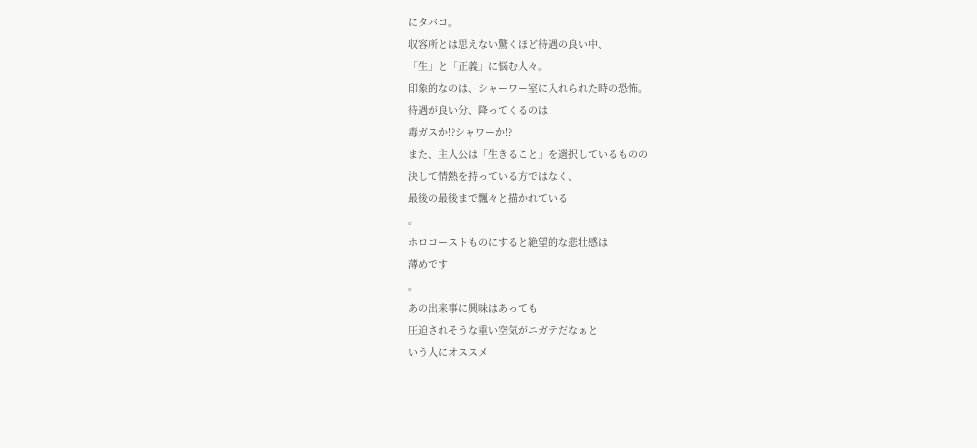にタバコ。
収容所とは思えない驚くほど待遇の良い中、
「生」と「正義」に悩む人々。
印象的なのは、シャーワー室に入れられた時の恐怖。
待遇が良い分、降ってくるのは
毒ガスか!?シャワーか!?
また、主人公は「生きること」を選択しているものの
決して情熱を持っている方ではなく、
最後の最後まで飄々と描かれている
。
ホロコーストものにすると絶望的な悲壮感は
薄めです
。
あの出来事に興味はあっても
圧迫されそうな重い空気がニガテだなぁと
いう人にオススメ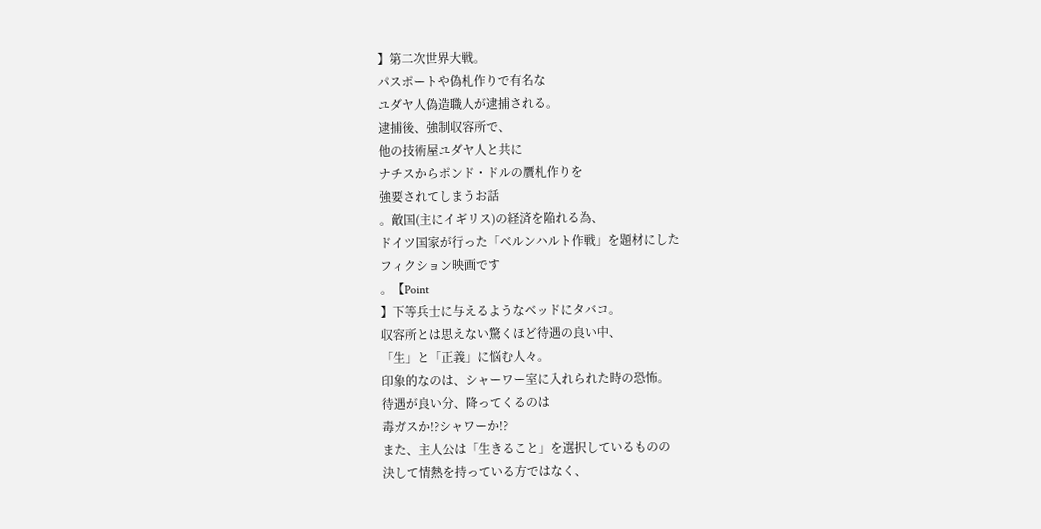】第二次世界大戦。
パスポートや偽札作りで有名な
ユダヤ人偽造職人が逮捕される。
逮捕後、強制収容所で、
他の技術屋ユダヤ人と共に
ナチスからポンド・ドルの贋札作りを
強要されてしまうお話
。敵国(主にイギリス)の経済を陥れる為、
ドイツ国家が行った「ベルンハルト作戦」を題材にした
フィクション映画です
。【Point
】下等兵士に与えるようなベッドにタバコ。
収容所とは思えない驚くほど待遇の良い中、
「生」と「正義」に悩む人々。
印象的なのは、シャーワー室に入れられた時の恐怖。
待遇が良い分、降ってくるのは
毒ガスか!?シャワーか!?
また、主人公は「生きること」を選択しているものの
決して情熱を持っている方ではなく、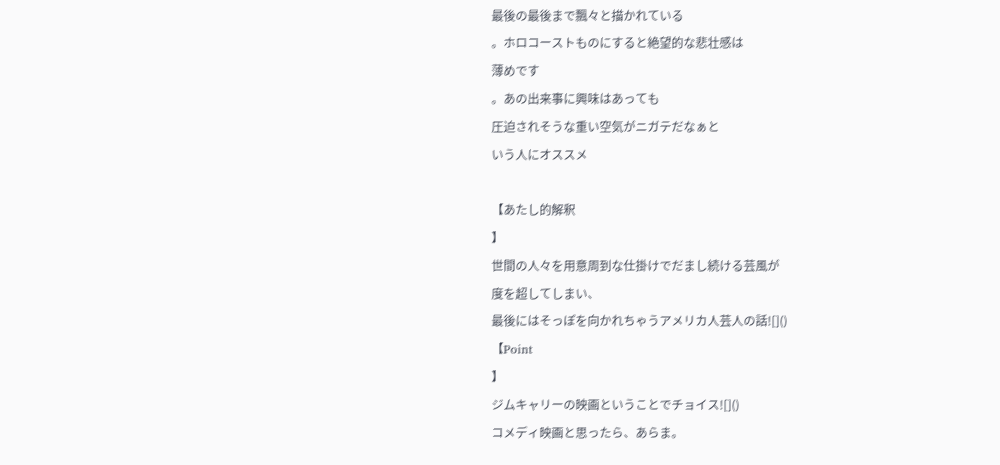最後の最後まで飄々と描かれている
。ホロコーストものにすると絶望的な悲壮感は
薄めです
。あの出来事に興味はあっても
圧迫されそうな重い空気がニガテだなぁと
いう人にオススメ

【あたし的解釈
】
世間の人々を用意周到な仕掛けでだまし続ける芸風が
度を超してしまい、
最後にはそっぽを向かれちゃうアメリカ人芸人の話![]()
【Point
】
ジムキャリーの映画ということでチョイス![]()
コメディ映画と思ったら、あらま。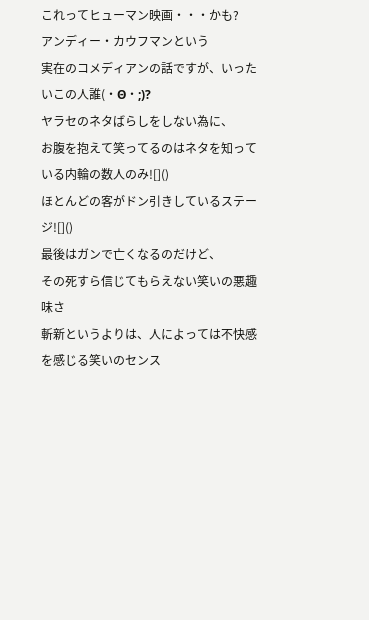これってヒューマン映画・・・かも?
アンディー・カウフマンという
実在のコメディアンの話ですが、いったいこの人誰(・Θ・;)?
ヤラセのネタばらしをしない為に、
お腹を抱えて笑ってるのはネタを知っている内輪の数人のみ![]()
ほとんどの客がドン引きしているステージ![]()
最後はガンで亡くなるのだけど、
その死すら信じてもらえない笑いの悪趣味さ
斬新というよりは、人によっては不快感を感じる笑いのセンス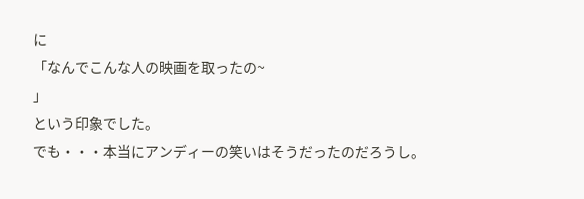に
「なんでこんな人の映画を取ったの~
」
という印象でした。
でも・・・本当にアンディーの笑いはそうだったのだろうし。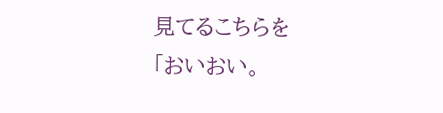見てるこちらを
「おいおい。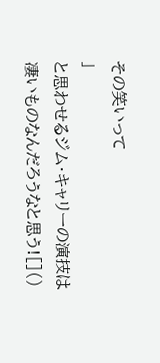その笑いって
」
と思わせるジム・キャリーの演技は
凄いものなんだろうなと思う![]()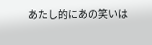あたし的にあの笑いは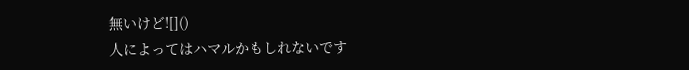無いけど![]()
人によってはハマルかもしれないです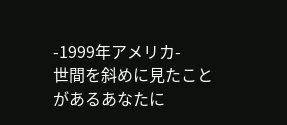-1999年アメリカ-
世間を斜めに見たことがあるあなたに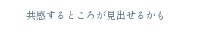共感するところが見出せるかも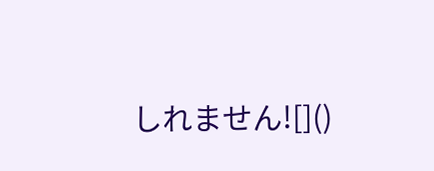しれません![]()